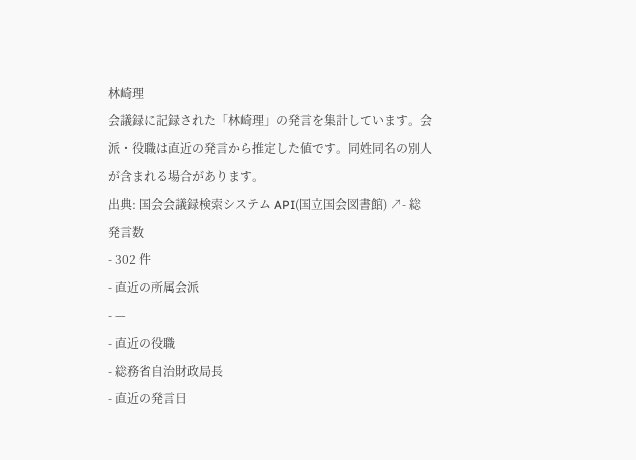林崎理
会議録に記録された「林崎理」の発言を集計しています。会派・役職は直近の発言から推定した値です。同姓同名の別人が含まれる場合があります。
出典: 国会会議録検索システム API(国立国会図書館) ↗- 総発言数
- 302 件
- 直近の所属会派
- —
- 直近の役職
- 総務省自治財政局長
- 直近の発言日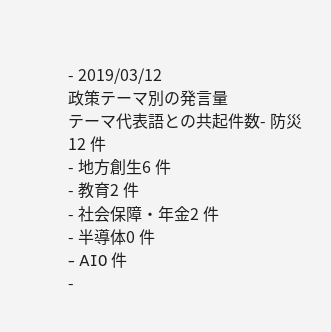- 2019/03/12
政策テーマ別の発言量
テーマ代表語との共起件数- 防災12 件
- 地方創生6 件
- 教育2 件
- 社会保障・年金2 件
- 半導体0 件
- AI0 件
-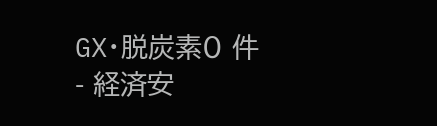GX・脱炭素0 件
- 経済安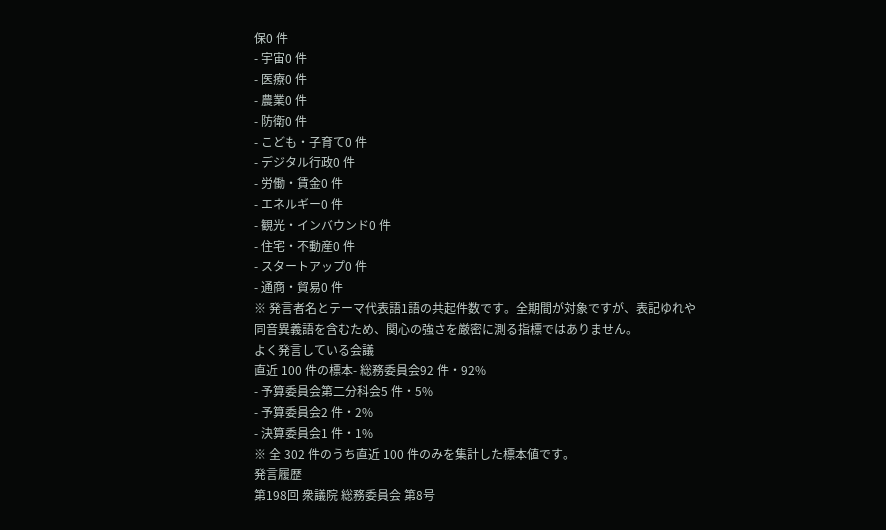保0 件
- 宇宙0 件
- 医療0 件
- 農業0 件
- 防衛0 件
- こども・子育て0 件
- デジタル行政0 件
- 労働・賃金0 件
- エネルギー0 件
- 観光・インバウンド0 件
- 住宅・不動産0 件
- スタートアップ0 件
- 通商・貿易0 件
※ 発言者名とテーマ代表語1語の共起件数です。全期間が対象ですが、表記ゆれや 同音異義語を含むため、関心の強さを厳密に測る指標ではありません。
よく発言している会議
直近 100 件の標本- 総務委員会92 件・92%
- 予算委員会第二分科会5 件・5%
- 予算委員会2 件・2%
- 決算委員会1 件・1%
※ 全 302 件のうち直近 100 件のみを集計した標本値です。
発言履歴
第198回 衆議院 総務委員会 第8号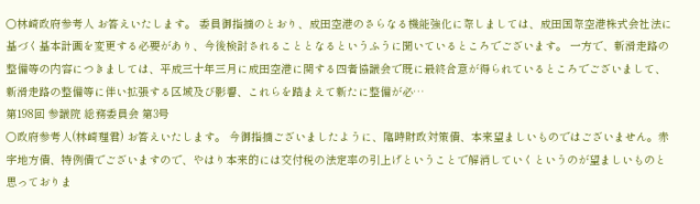○林崎政府参考人 お答えいたします。 委員御指摘のとおり、成田空港のさらなる機能強化に際しましては、成田国際空港株式会社法に基づく基本計画を変更する必要があり、今後検討されることとなるというふうに聞いているところでございます。 一方で、新滑走路の整備等の内容につきましては、平成三十年三月に成田空港に関する四者協議会で既に最終合意が得られているところでございまして、新滑走路の整備等に伴い拡張する区域及び影響、これらを踏まえて新たに整備が必…
第198回 参議院 総務委員会 第3号
○政府参考人(林崎理君) お答えいたします。 今御指摘ございましたように、臨時財政対策債、本来望ましいものではございません。赤字地方債、特例債でございますので、やはり本来的には交付税の法定率の引上げということで解消していくというのが望ましいものと思っておりま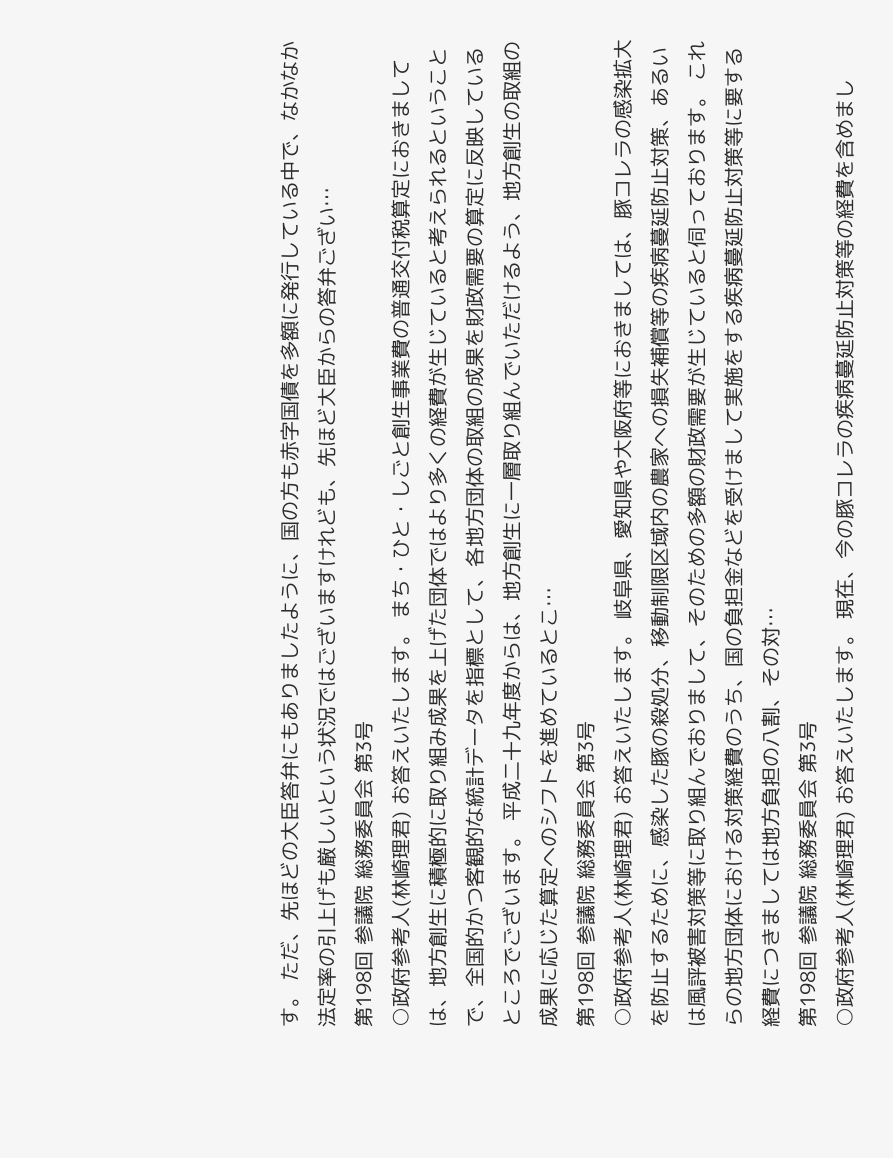す。 ただ、先ほどの大臣答弁にもありましたように、国の方も赤字国債を多額に発行している中で、なかなか法定率の引上げも厳しいという状況ではございますけれども、先ほど大臣からの答弁ござい…
第198回 参議院 総務委員会 第3号
○政府参考人(林崎理君) お答えいたします。 まち・ひと・しごと創生事業費の普通交付税算定におきましては、地方創生に積極的に取り組み成果を上げた団体ではより多くの経費が生じていると考えられるということで、全国的かつ客観的な統計データを指標として、各地方団体の取組の成果を財政需要の算定に反映しているところでございます。 平成二十九年度からは、地方創生に一層取り組んでいただけるよう、地方創生の取組の成果に応じた算定へのシフトを進めているとこ…
第198回 参議院 総務委員会 第3号
○政府参考人(林崎理君) お答えいたします。 岐阜県、愛知県や大阪府等におきましては、豚コレラの感染拡大を防止するために、感染した豚の殺処分、移動制限区域内の農家への損失補償等の疾病蔓延防止対策、あるいは風評被害対策等に取り組んでおりまして、そのための多額の財政需要が生じていると伺っております。 これらの地方団体における対策経費のうち、国の負担金などを受けまして実施をする疾病蔓延防止対策等に要する経費につきましては地方負担の八割、その対…
第198回 参議院 総務委員会 第3号
○政府参考人(林崎理君) お答えいたします。 現在、今の豚コレラの疾病蔓延防止対策等の経費を含めまし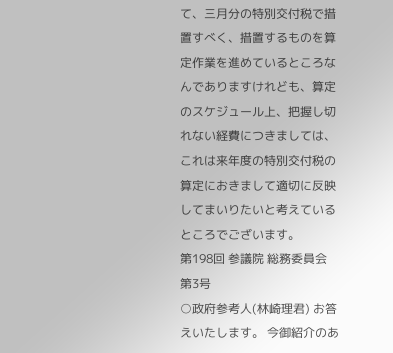て、三月分の特別交付税で措置すべく、措置するものを算定作業を進めているところなんでありますけれども、算定のスケジュール上、把握し切れない経費につきましては、これは来年度の特別交付税の算定におきまして適切に反映してまいりたいと考えているところでございます。
第198回 参議院 総務委員会 第3号
○政府参考人(林崎理君) お答えいたします。 今御紹介のあ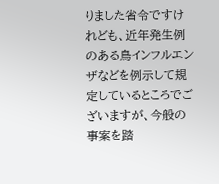りました省令ですけれども、近年発生例のある鳥インフルエンザなどを例示して規定しているところでございますが、今般の事案を踏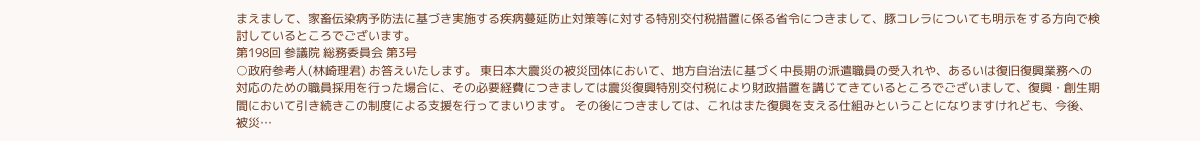まえまして、家畜伝染病予防法に基づき実施する疾病蔓延防止対策等に対する特別交付税措置に係る省令につきまして、豚コレラについても明示をする方向で検討しているところでございます。
第198回 参議院 総務委員会 第3号
○政府参考人(林崎理君) お答えいたします。 東日本大震災の被災団体において、地方自治法に基づく中長期の派遣職員の受入れや、あるいは復旧復興業務への対応のための職員採用を行った場合に、その必要経費につきましては震災復興特別交付税により財政措置を講じてきているところでございまして、復興・創生期間において引き続きこの制度による支援を行ってまいります。 その後につきましては、これはまた復興を支える仕組みということになりますけれども、今後、被災…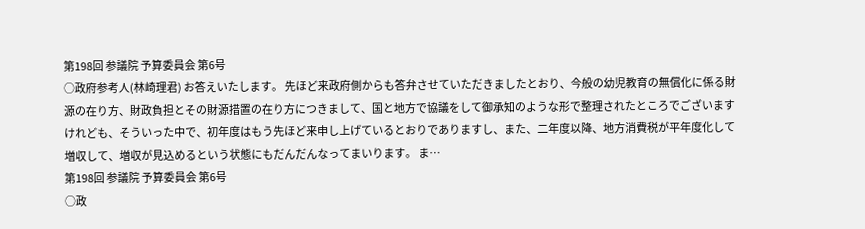第198回 参議院 予算委員会 第6号
○政府参考人(林崎理君) お答えいたします。 先ほど来政府側からも答弁させていただきましたとおり、今般の幼児教育の無償化に係る財源の在り方、財政負担とその財源措置の在り方につきまして、国と地方で協議をして御承知のような形で整理されたところでございますけれども、そういった中で、初年度はもう先ほど来申し上げているとおりでありますし、また、二年度以降、地方消費税が平年度化して増収して、増収が見込めるという状態にもだんだんなってまいります。 ま…
第198回 参議院 予算委員会 第6号
○政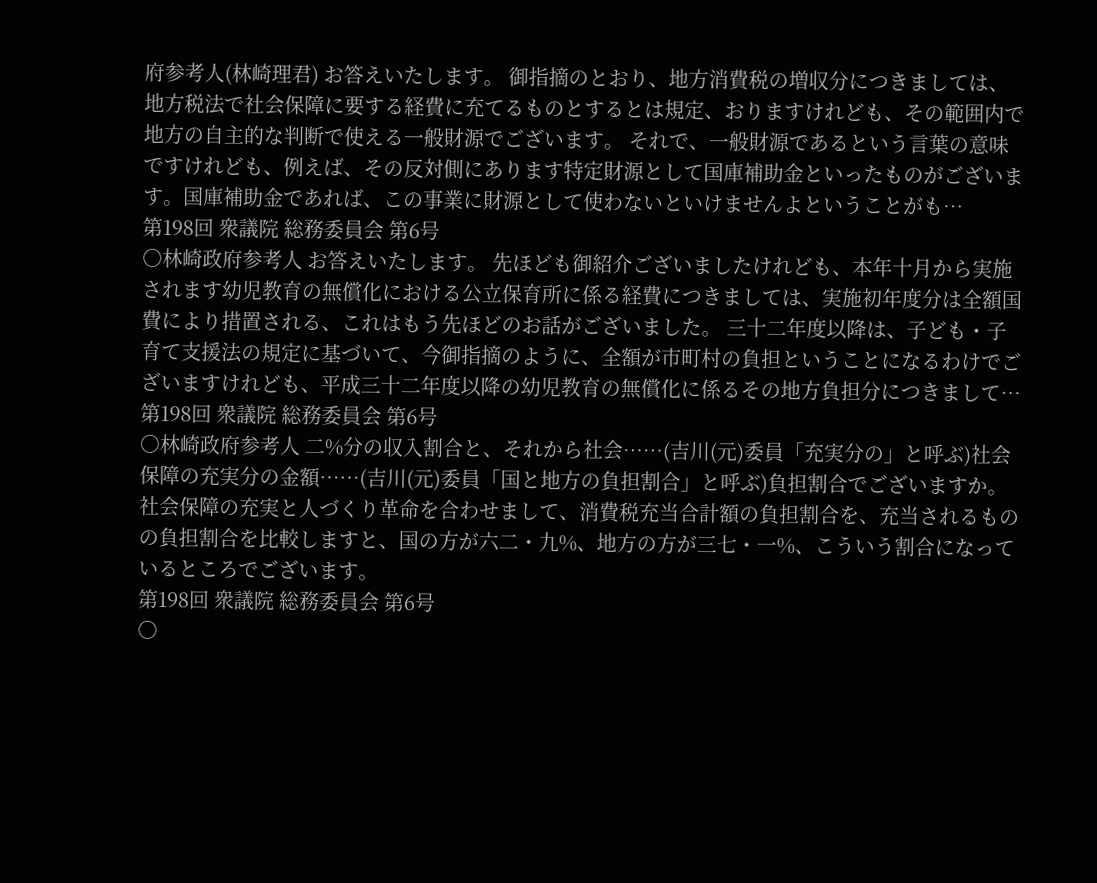府参考人(林崎理君) お答えいたします。 御指摘のとおり、地方消費税の増収分につきましては、地方税法で社会保障に要する経費に充てるものとするとは規定、おりますけれども、その範囲内で地方の自主的な判断で使える一般財源でございます。 それで、一般財源であるという言葉の意味ですけれども、例えば、その反対側にあります特定財源として国庫補助金といったものがございます。国庫補助金であれば、この事業に財源として使わないといけませんよということがも…
第198回 衆議院 総務委員会 第6号
○林崎政府参考人 お答えいたします。 先ほども御紹介ございましたけれども、本年十月から実施されます幼児教育の無償化における公立保育所に係る経費につきましては、実施初年度分は全額国費により措置される、これはもう先ほどのお話がございました。 三十二年度以降は、子ども・子育て支援法の規定に基づいて、今御指摘のように、全額が市町村の負担ということになるわけでございますけれども、平成三十二年度以降の幼児教育の無償化に係るその地方負担分につきまして…
第198回 衆議院 総務委員会 第6号
○林崎政府参考人 二%分の収入割合と、それから社会……(吉川(元)委員「充実分の」と呼ぶ)社会保障の充実分の金額……(吉川(元)委員「国と地方の負担割合」と呼ぶ)負担割合でございますか。 社会保障の充実と人づくり革命を合わせまして、消費税充当合計額の負担割合を、充当されるものの負担割合を比較しますと、国の方が六二・九%、地方の方が三七・一%、こういう割合になっているところでございます。
第198回 衆議院 総務委員会 第6号
○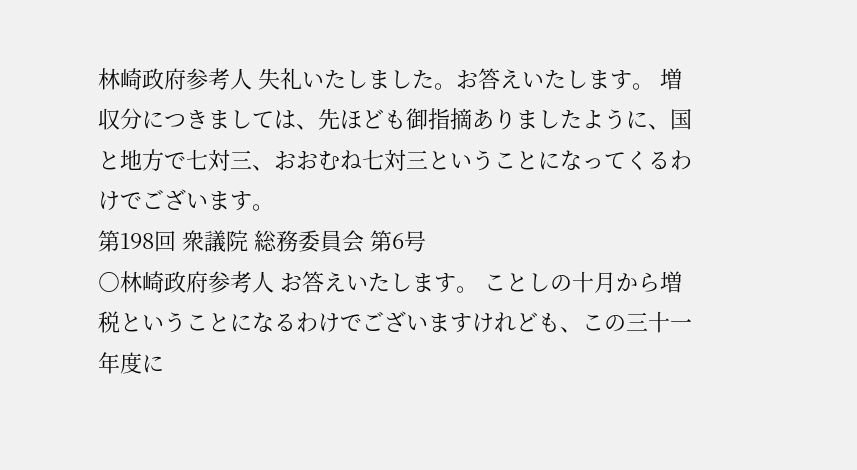林崎政府参考人 失礼いたしました。お答えいたします。 増収分につきましては、先ほども御指摘ありましたように、国と地方で七対三、おおむね七対三ということになってくるわけでございます。
第198回 衆議院 総務委員会 第6号
○林崎政府参考人 お答えいたします。 ことしの十月から増税ということになるわけでございますけれども、この三十一年度に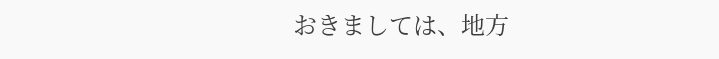おきましては、地方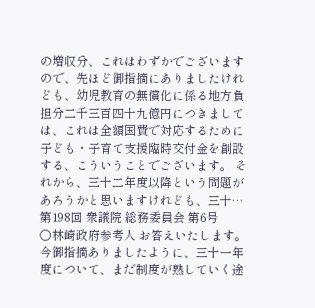の増収分、これはわずかでございますので、先ほど御指摘にありましたけれども、幼児教育の無償化に係る地方負担分二千三百四十九億円につきましては、これは全額国費で対応するために子ども・子育て支援臨時交付金を創設する、こういうことでございます。 それから、三十二年度以降という問題があろうかと思いますけれども、三十…
第198回 衆議院 総務委員会 第6号
○林崎政府参考人 お答えいたします。 今御指摘ありましたように、三十一年度について、まだ制度が熟していく途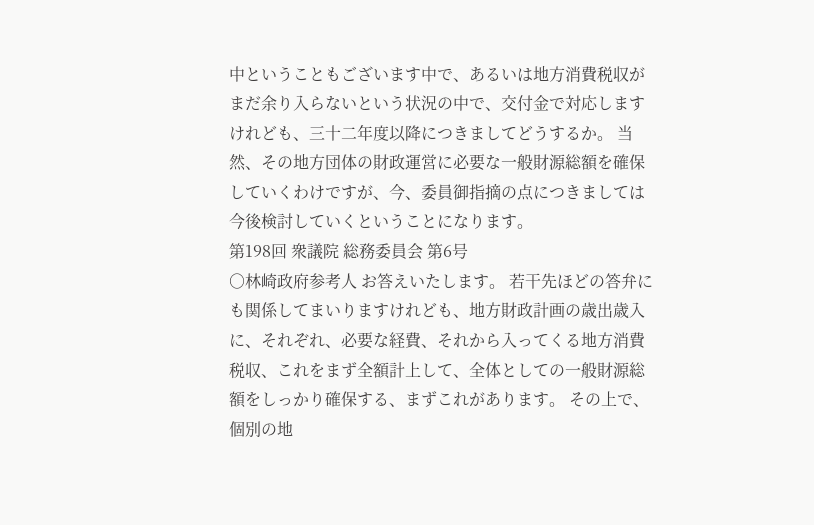中ということもございます中で、あるいは地方消費税収がまだ余り入らないという状況の中で、交付金で対応しますけれども、三十二年度以降につきましてどうするか。 当然、その地方団体の財政運営に必要な一般財源総額を確保していくわけですが、今、委員御指摘の点につきましては今後検討していくということになります。
第198回 衆議院 総務委員会 第6号
○林崎政府参考人 お答えいたします。 若干先ほどの答弁にも関係してまいりますけれども、地方財政計画の歳出歳入に、それぞれ、必要な経費、それから入ってくる地方消費税収、これをまず全額計上して、全体としての一般財源総額をしっかり確保する、まずこれがあります。 その上で、個別の地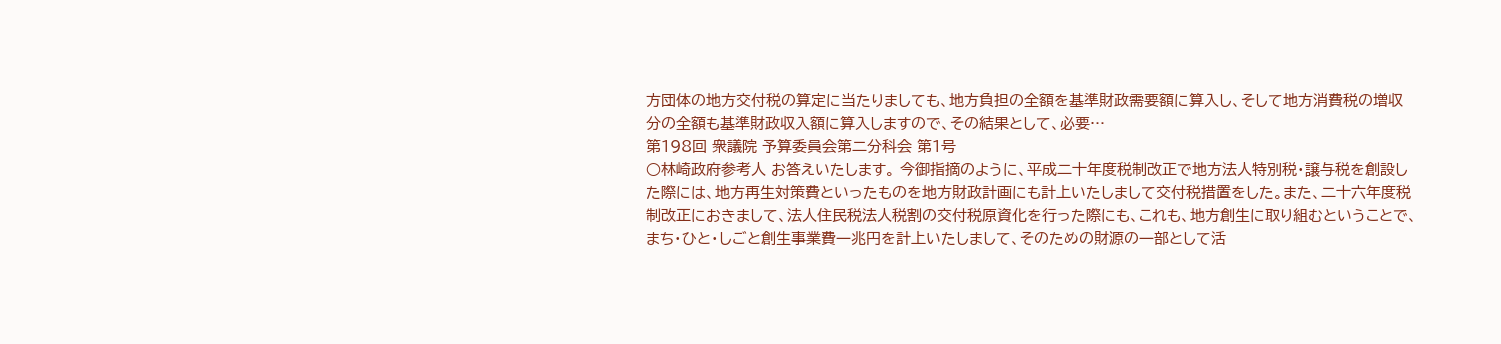方団体の地方交付税の算定に当たりましても、地方負担の全額を基準財政需要額に算入し、そして地方消費税の増収分の全額も基準財政収入額に算入しますので、その結果として、必要…
第198回 衆議院 予算委員会第二分科会 第1号
○林崎政府参考人 お答えいたします。 今御指摘のように、平成二十年度税制改正で地方法人特別税・譲与税を創設した際には、地方再生対策費といったものを地方財政計画にも計上いたしまして交付税措置をした。また、二十六年度税制改正におきまして、法人住民税法人税割の交付税原資化を行った際にも、これも、地方創生に取り組むということで、まち・ひと・しごと創生事業費一兆円を計上いたしまして、そのための財源の一部として活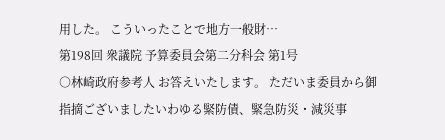用した。 こういったことで地方一般財…
第198回 衆議院 予算委員会第二分科会 第1号
○林崎政府参考人 お答えいたします。 ただいま委員から御指摘ございましたいわゆる緊防債、緊急防災・減災事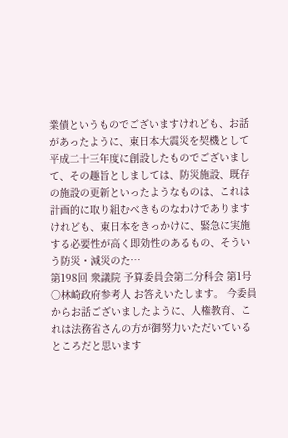業債というものでございますけれども、お話があったように、東日本大震災を契機として平成二十三年度に創設したものでございまして、その趣旨としましては、防災施設、既存の施設の更新といったようなものは、これは計画的に取り組むべきものなわけでありますけれども、東日本をきっかけに、緊急に実施する必要性が高く即効性のあるもの、そういう防災・減災のた…
第198回 衆議院 予算委員会第二分科会 第1号
○林崎政府参考人 お答えいたします。 今委員からお話ございましたように、人権教育、これは法務省さんの方が御努力いただいているところだと思います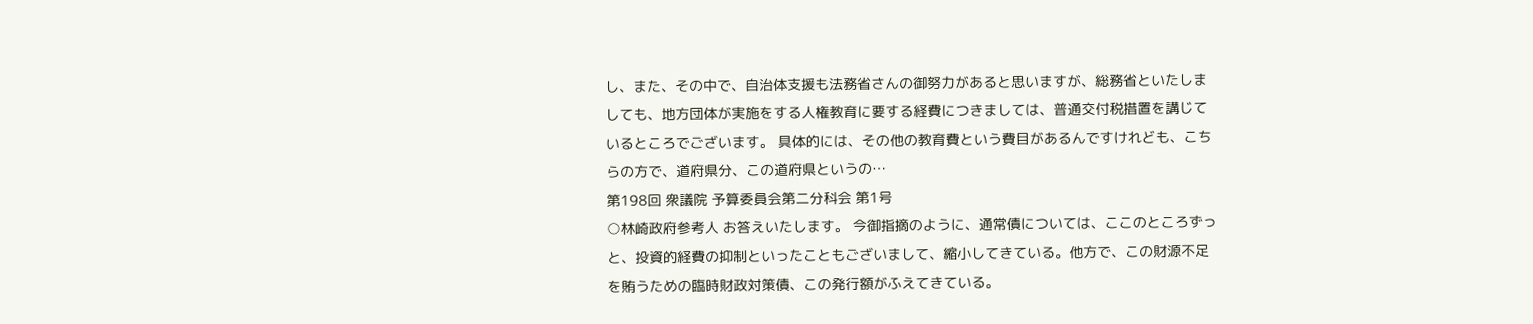し、また、その中で、自治体支援も法務省さんの御努力があると思いますが、総務省といたしましても、地方団体が実施をする人権教育に要する経費につきましては、普通交付税措置を講じているところでございます。 具体的には、その他の教育費という費目があるんですけれども、こちらの方で、道府県分、この道府県というの…
第198回 衆議院 予算委員会第二分科会 第1号
○林崎政府参考人 お答えいたします。 今御指摘のように、通常債については、ここのところずっと、投資的経費の抑制といったこともございまして、縮小してきている。他方で、この財源不足を賄うための臨時財政対策債、この発行額がふえてきている。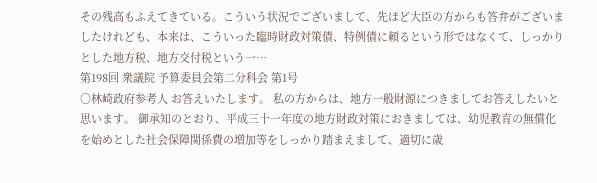その残高もふえてきている。こういう状況でございまして、先ほど大臣の方からも答弁がございましたけれども、本来は、こういった臨時財政対策債、特例債に頼るという形ではなくて、しっかりとした地方税、地方交付税という一…
第198回 衆議院 予算委員会第二分科会 第1号
○林崎政府参考人 お答えいたします。 私の方からは、地方一般財源につきましてお答えしたいと思います。 御承知のとおり、平成三十一年度の地方財政対策におきましては、幼児教育の無償化を始めとした社会保障関係費の増加等をしっかり踏まえまして、適切に歳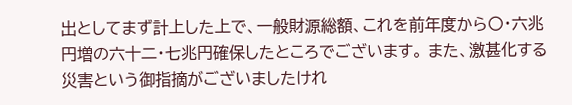出としてまず計上した上で、一般財源総額、これを前年度から〇・六兆円増の六十二・七兆円確保したところでございます。 また、激甚化する災害という御指摘がございましたけれ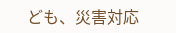ども、災害対応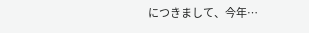につきまして、今年…